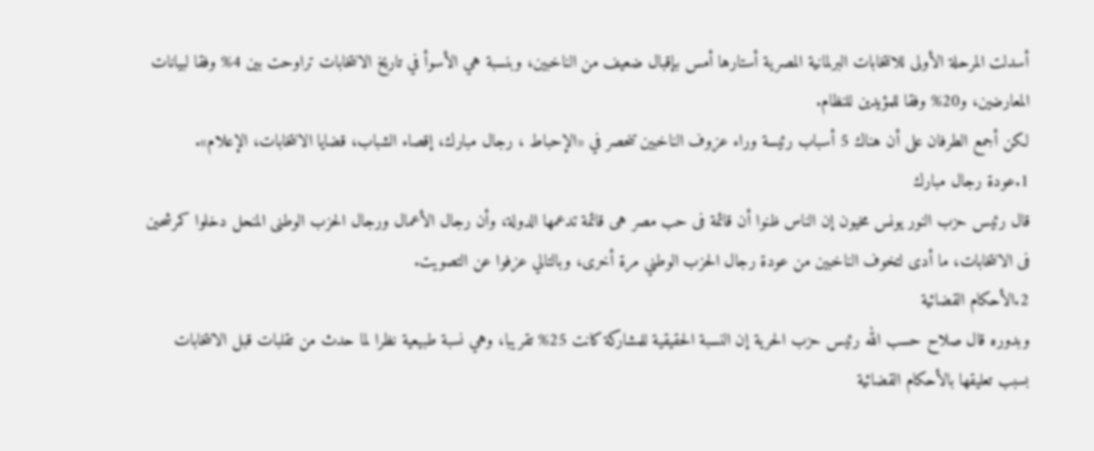أسدلت المرحلة الأولى للانتخابات البرلمانية المصرية أستارها أمس بإقبال ضعيف من الناخبين، وبنسبة هي الأسوأ في تاريخ الانتخابات تراوحت بين 4% وفقا لبيانات المعارضين، و20% وفقا للمؤيدين للنظام.
لكن أجمع الطرفان على أن هناك 5 أسباب رئيسة وراء عزوف الناخبين تنحصر في «الإحباط ، رجال مبارك، إقصاء الشباب، قضايا الانتخابات، الإعلام».
1.عودة رجال مبارك
قال رئيس حزب النور يونس مخيون إن الناس ظنوا أن قائمة فى حب مصر هى قائمة تدعمها الدولة، وأن رجال الأعمال ورجال الحزب الوطنى المنحل دخلوا كمرشحين فى الانتخابات، ما أدى لتخوف الناخبين من عودة رجال الحزب الوطني مرة أخرى، وبالتالي عزفوا عن التصويت.
2.الأحكام القضائية
وبدوره قال صلاح حسب الله رئيس حزب الحرية إن النسبة الحقيقية للمشاركة كانت 25% تقريبا، وهي نسبة طبيعية نظرا لما حدث من تقلبات قبل الانتخابات بسبب تعليقها بالأحكام القضائية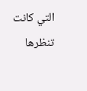التي كانت تنظرها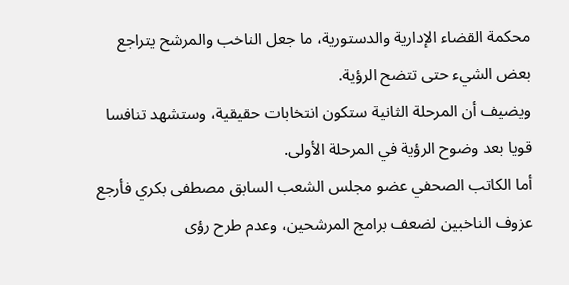محكمة القضاء الإدارية والدستورية، ما جعل الناخب والمرشح يتراجع بعض الشيء حتى تتضح الرؤية.
ويضيف أن المرحلة الثانية ستكون انتخابات حقيقية، وستشهد تنافسا قويا بعد وضوح الرؤية في المرحلة الأولى.
أما الكاتب الصحفي عضو مجلس الشعب السابق مصطفى بكري فأرجع عزوف الناخبين لضعف برامج المرشحين، وعدم طرح رؤى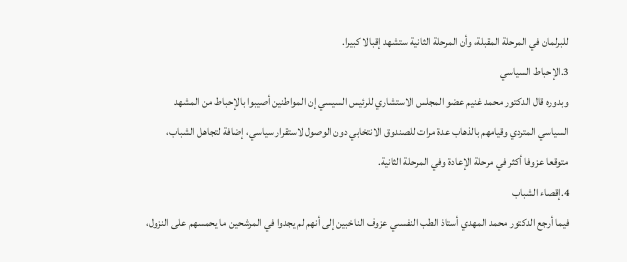للبرلمان في المرحلة المقبلة، وأن المرحلة الثانية ستشهد إقبالا كبيرا.
3.الإحباط السياسي
وبدوره قال الدكتور محمد غنيم عضو المجلس الاستشاري للرئيس السيسي إن المواطنين أصيبوا بالإحباط من المشهد السياسي المتردي وقيامهم بالذهاب عدة مرات للصندوق الانتخابي دون الوصول لاستقرار سياسي، إضافة لتجاهل الشباب، متوقعا عزوفا أكثر في مرحلة الإعادة وفي المرحلة الثانية.
4.إقصاء الشباب
فيما أرجع الدكتور محمد المهدي أستاذ الطب النفسىي عزوف الناخبين إلى أنهم لم يجدوا في المرشحين ما يحمسهم على النزول،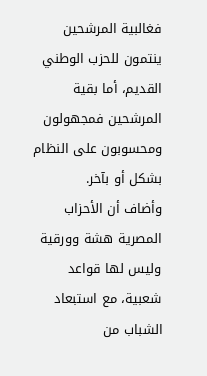فغالبية المرشحين ينتمون للحزب الوطني القديم، أما بقية المرشحين فمجهولون ومحسوبون على النظام بشكل أو بآخر.
وأضاف أن الأحزاب المصرية هشة وورقية وليس لها قواعد شعبية، مع استبعاد الشباب من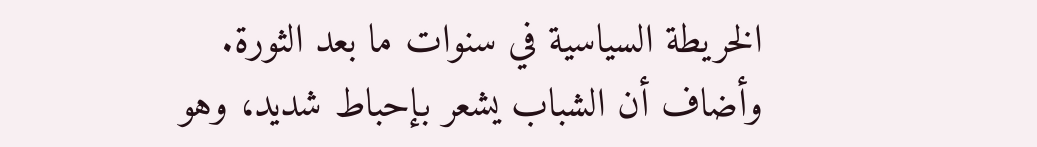الخريطة السياسية في سنوات ما بعد الثورة.
وأضاف أن الشباب يشعر بإحباط شديد، وهو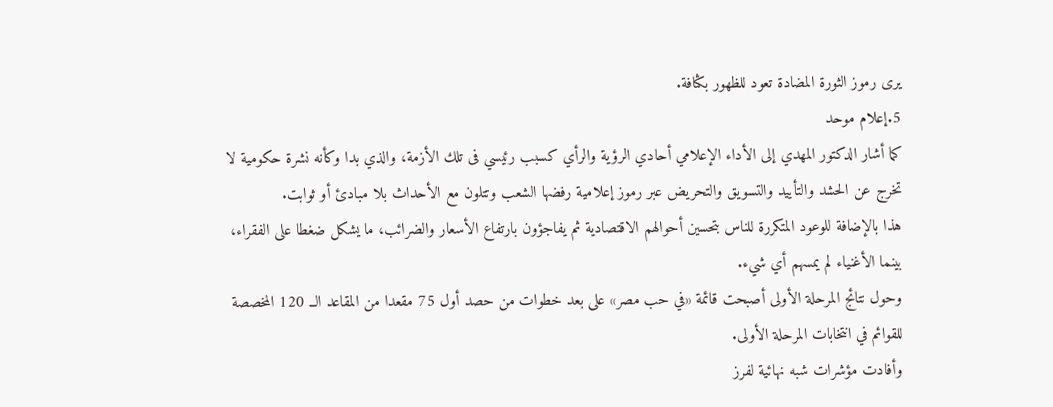يرى رموز الثورة المضادة تعود للظهور بكثافة.
5.إعلام موحد
كما أشار الدكتور المهدي إلى الأداء الإعلامي أحادي الرؤية والرأي كسبب رئيسي فى تلك الأزمة، والذي بدا وكأنه نشرة حكومية لا تخرج عن الحشد والتأييد والتسويق والتحريض عبر رموز إعلامية رفضها الشعب وتتلون مع الأحداث بلا مبادئ أو ثوابت.
هذا بالإضافة للوعود المتكررة للناس بتحسين أحوالهم الاقتصادية ثم يفاجؤون بارتفاع الأسعار والضرائب، ما يشكل ضغطا على الفقراء، بينما الأغنياء لم يمسهم أي شيء.
وحول نتائج المرحلة الأولى أصبحت قائمة «في حب مصر» على بعد خطوات من حصد أول 75 مقعدا من المقاعد الــ 120 المخصصة للقوائم في انتخابات المرحلة الأولى.
وأفادت مؤشرات شبه نهائية لفرز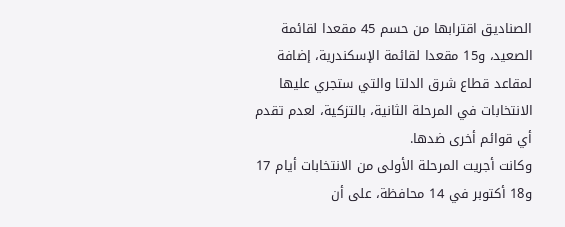الصناديق اقترابها من حسم 45 مقعدا لقائمة الصعيد، و15 مقعدا لقائمة الإسكندرية، إضافة لمقاعد قطاع شرق الدلتا والتي ستجري عليها الانتخابات في المرحلة الثانية، بالتزكية، لعدم تقدم أي قوائم أخرى ضدها.
وكانت أجريت المرحلة الأولى من الانتخابات أيام 17 و18 أكتوبر في 14 محافظة، على أن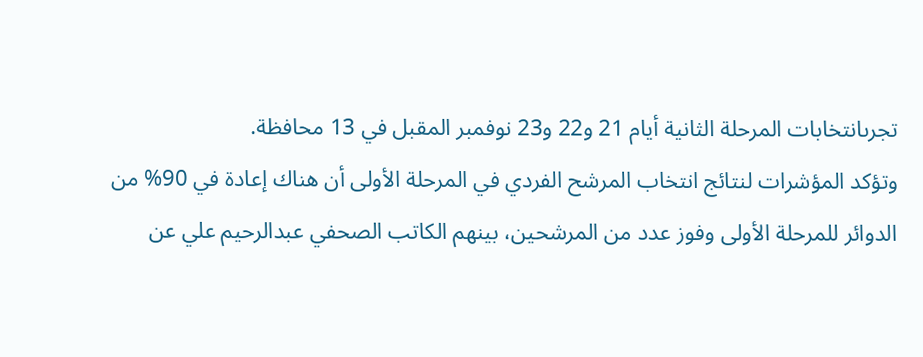تجرىانتخابات المرحلة الثانية أيام 21 و22 و23 نوفمبر المقبل في 13 محافظة.
وتؤكد المؤشرات لنتائج انتخاب المرشح الفردي في المرحلة الأولى أن هناك إعادة في 90% من الدوائر للمرحلة الأولى وفوز عدد من المرشحين، بينهم الكاتب الصحفي عبدالرحيم علي عن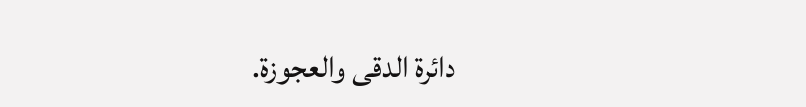دائرة الدقى والعجوزة.